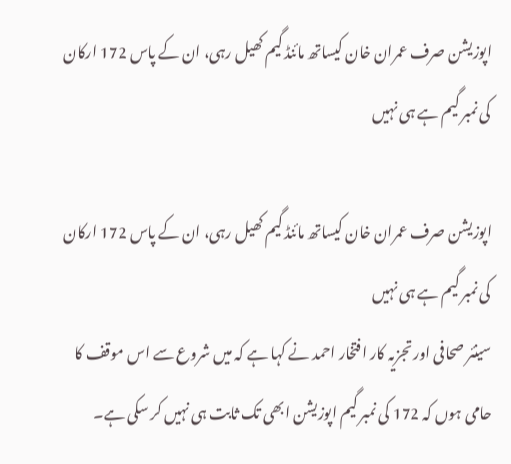اپوزیشن صرف عمران خان کیساتھ مائنڈ گیم کھیل رہی، ان کے پاس 172 ارکان کی نمبر گیم ہے ہی نہیں

اپوزیشن صرف عمران خان کیساتھ مائنڈ گیم کھیل رہی، ان کے پاس 172 ارکان کی نمبر گیم ہے ہی نہیں
سینئر صحافی اور تجزیہ کار افتخار احمد نے کہا ہے کہ میں شروع سے اس موقف کا حامی ہوں کہ 172 کی نمبر گیم اپوزیشن ابھی تک ثابت ہی نہیں کر سکی ہے۔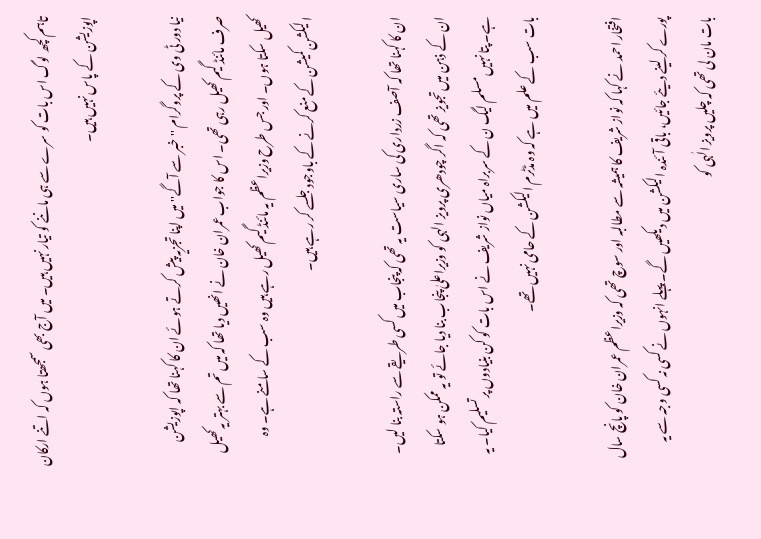تاہم کچھ لوگ اس بات کو سرے سے ہی ماننے کو تیار نہیں ہیں۔ میں آج بھی سمجھتا ہوں کہ اتنے ارکان اپوزیشن کے پاس نہیں ہیں۔

نیا دور ٹی وی کے پروگرام ''خبر سے آگے'' میں اپنا تجزیہ پیش کرتے ہوئے ان کا کہنا تھا کہ اپوزیشن صرف مائنڈ گیم کھیل رہی تھی۔ اس کا جواب عمران خان نے انھیں دیا تھا کہ میں تم سے بہتر یہ کھیل کھیل سکتا ہوں۔ اور جس طرح وزیراعظم یہ مائنڈ گیم کھیل رہے ہیں وہ سب کے سامنے ہے۔ وہ الیکشن کمیشن کے منع کرنے کے باوجود جلسے کر رہے ہیں۔

ان کا کہنا تھا کہ آصف زرداری کی ساری سیاست یہ تھی کہ پنجاب میں کسی طریقے سے راستہ بنا لیں۔ ان کے ذہن میں تجویز تھی کہ اگر چودھری پرویز الہی کو وزیراعلیٰ پنجاب بنا دیا جائے تو یہ ممکن ہو سکتا ہے۔ پتا نہیں مسلم لیگ ن کے سربراہ میاں نواز شریف نے اس بات کو کن بنیادوں پر تسلیم کیا۔ یہ بات سب کے علم میں ہے کہ وہ مڈٹرم الیکشن کے حامی نہیں تھے۔

افتخار احمد نے کہا کہ نواز شریف کا ہمیشہ سے مطالبہ اور سوچ تھی کہ وزیراعظم عمران خان کو پانچ سال پورے کر لینے دیئے جائیں، باقی آئندہ الیکشن میں دیکھیں گے۔ پہلے انہوں نے کسی نہ کسی وجہ سے یہ بات مان لی تھی کہ چلیں پرویز الٰہی کو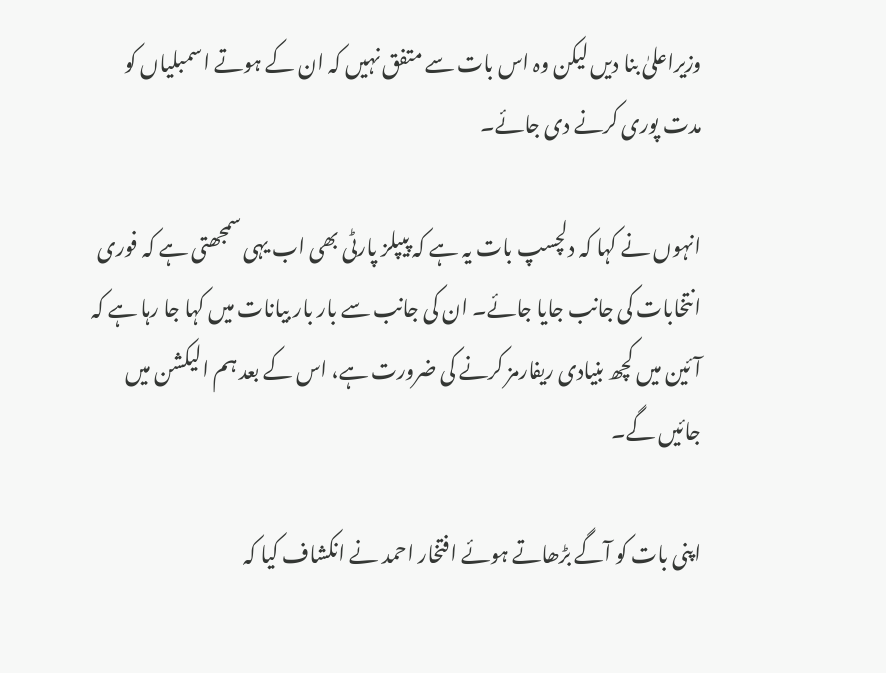وزیراعلیٰ بنا دیں لیکن وہ اس بات سے متفق نہیں کہ ان کے ہوتے اسمبلیاں کو مدت پوری کرنے دی جائے۔

انہوں نے کہا کہ دلچسپ بات یہ ہے کہ پیپلز پارٹی بھی اب یہی سمجھتی ہے کہ فوری انتخابات کی جانب جایا جائے۔ ان کی جانب سے بار بار بیانات میں کہا جا رہا ہے کہ آئین میں کچھ بنیادی ریفارمز کرنے کی ضرورت ہے، اس کے بعد ہم الیکشن میں جائیں گے۔

اپنی بات کو آگے بڑھاتے ہوئے افتخار احمد نے انکشاف کیا کہ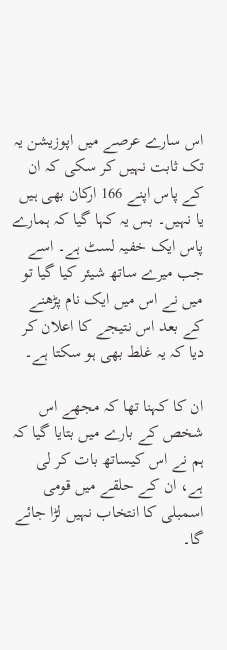اس سارے عرصے میں اپوزیشن یہ تک ثابت نہیں کر سکی کہ ان کے پاس اپنے 166 ارکان بھی ہیں یا نہیں۔ بس یہ کہا گیا کہ ہمارے پاس ایک خفیہ لسٹ ہے۔ اسے جب میرے ساتھ شیئر کیا گیا تو میں نے اس میں ایک نام پڑھنے کے بعد اس نتیجے کا اعلان کر دیا کہ یہ غلط بھی ہو سکتا ہے۔

ان کا کہنا تھا کہ مجھے اس شخص کے بارے میں بتایا گیا کہ ہم نے اس کیساتھ بات کر لی ہے، ان کے حلقے میں قومی اسمبلی کا انتخاب نہیں لڑا جائے گا۔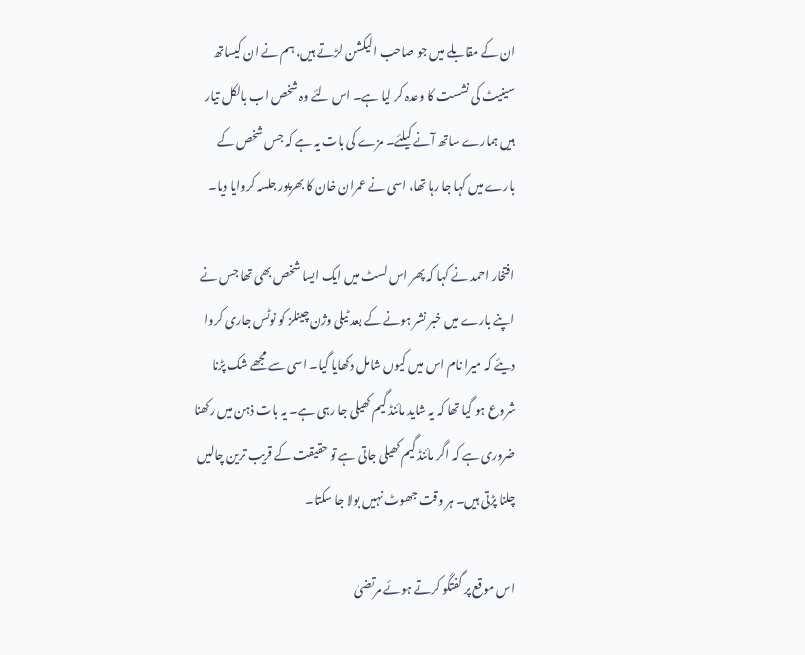ان کے مقابلے میں جو صاحب الیکشن لڑتے ہیں، ہم نے ان کیساتھ سینیٹ کی نشست کا وعدہ کر لیا ہے۔ اس لئے وہ شخص اب بالکل تیار ہیں ہمارے ساتھ آنے کیلئے۔ مزے کی بات یہ ہے کہ جس شخص کے بارے میں کہا جا رہا تھا، اسی نے عمران خان کا بھرپور جلسہ کروایا دیا۔

افتخار احمد نے کہا کہ پھر اس لسٹ میں ایک ایسا شخص بھی تھا جس نے اپنے بارے میں خبر نشر ہونے کے بعد ٹیلی وژن چینلز کو نوٹس جاری کروا دیئے کہ میرا نام اس میں کیوں شامل دکھایا گیا۔ اسی سے مجھے شک پڑنا شروع ہو گیا تھا کہ یہ شاید مائنڈ گیم کھیلی جا رہی ہے۔ یہ بات ذہن میں رکھنا ضروری ہے کہ اگر مائنڈ گیم کھیلی جاتی ہے تو حقیقت کے قریب ترین چالیں چلنا پڑتی ہیں۔ ہر وقت جھوٹ نہیں بولا جا سکتا۔

اس موقع پر گفتگو کرتے ہوئے مرتضیٰ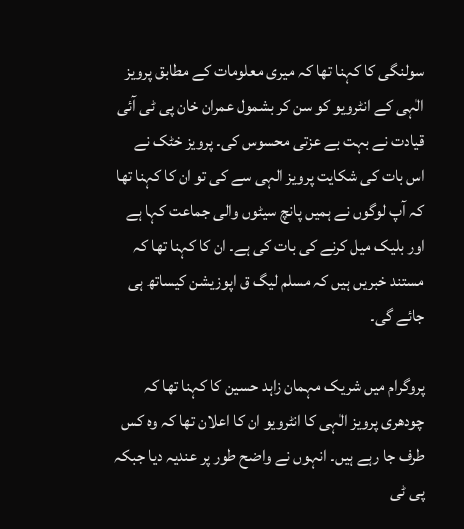سولنگی کا کہنا تھا کہ میری معلومات کے مطابق پرویز الٰہی کے انٹرویو کو سن کر بشمول عمران خان پی ٹی آئی قیادت نے بہت بے عزتی محسوس کی۔ پرویز خٹک نے اس بات کی شکایت پرویز الہی سے کی تو ان کا کہنا تھا کہ آپ لوگوں نے ہمیں پانچ سیٹوں والی جماعت کہا ہے اور بلیک میل کرنے کی بات کی ہے۔ ان کا کہنا تھا کہ مستند خبریں ہیں کہ مسلم لیگ ق اپوزیشن کیساتھ ہی جائے گی۔

پروگرام میں شریک مہمان زاہد حسین کا کہنا تھا کہ چودھری پرویز الٰہی کا انٹرویو ان کا اعلان تھا کہ وہ کس طرف جا رہے ہیں۔ انہوں نے واضح طور پر عندیہ دیا جبکہ پی ٹی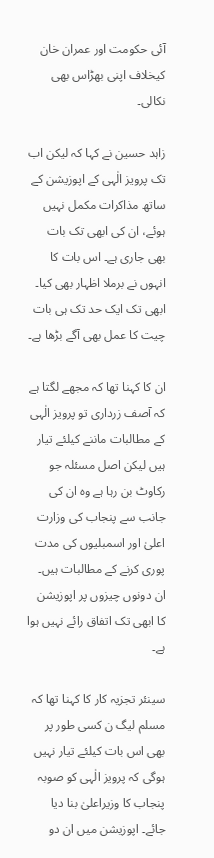آئی حکومت اور عمران خان کیخلاف اپنی بھڑاس بھی نکالی۔

زاہد حسین نے کہا کہ لیکن اب تک پرویز الٰہی کے اپوزیشن کے ساتھ مذاکرات مکمل نہیں ہوئے، ان کی ابھی تک بات بھی جاری ہے۔ اس بات کا انہوں نے برملا اظہار بھی کیا۔ ابھی تک ایک حد تک ہی بات چیت کا عمل بھی آگے بڑھا ہے۔

ان کا کہنا تھا کہ مجھے لگتا ہے کہ آصف زرداری تو پرویز الٰہی کے مطالبات ماننے کیلئے تیار ہیں لیکن اصل مسئلہ جو رکاوٹ بن رہا ہے وہ ان کی جانب سے پنجاب کی وزارت اعلیٰ اور اسمبلیوں کی مدت پوری کرنے کے مطالبات ہیں۔ ان دونوں چیزوں پر اپوزیشن کا ابھی تک اتفاق رائے نہیں ہوا ہے۔

سینئر تجزیہ کار کا کہنا تھا کہ مسلم لیگ ن کسی طور پر بھی اس بات کیلئے تیار نہیں ہوگی کہ پرویز الٰہی کو صوبہ پنجاب کا وزیراعلیٰ بنا دیا جائے۔ اپوزیشن میں ان دو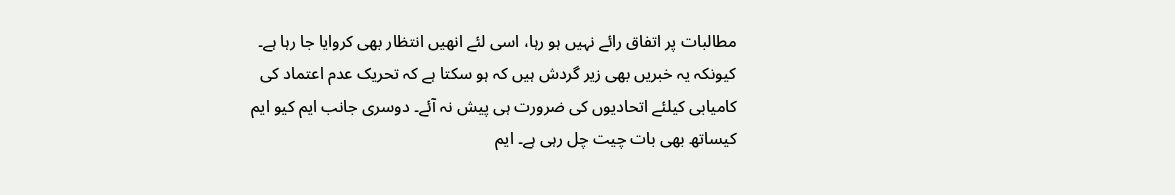مطالبات پر اتفاق رائے نہیں ہو رہا، اسی لئے انھیں انتظار بھی کروایا جا رہا ہے۔ کیونکہ یہ خبریں بھی زیر گردش ہیں کہ ہو سکتا ہے کہ تحریک عدم اعتماد کی کامیابی کیلئے اتحادیوں کی ضرورت ہی پیش نہ آئے۔ دوسری جانب ایم کیو ایم کیساتھ بھی بات چیت چل رہی ہے۔ ایم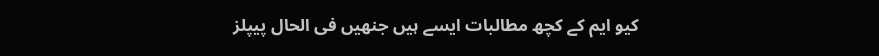کیو ایم کے کچھ مطالبات ایسے ہیں جنھیں فی الحال پیپلز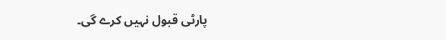پارٹی قبول نہیں کرے گی۔